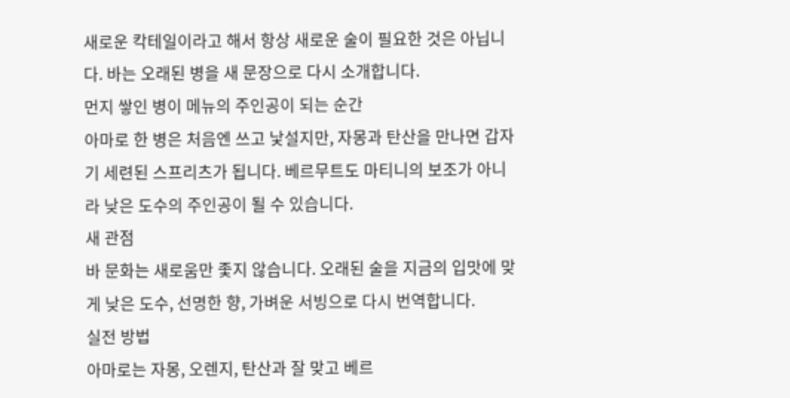새로운 칵테일이라고 해서 항상 새로운 술이 필요한 것은 아닙니다. 바는 오래된 병을 새 문장으로 다시 소개합니다.
먼지 쌓인 병이 메뉴의 주인공이 되는 순간
아마로 한 병은 처음엔 쓰고 낯설지만, 자몽과 탄산을 만나면 갑자기 세련된 스프리츠가 됩니다. 베르무트도 마티니의 보조가 아니라 낮은 도수의 주인공이 될 수 있습니다.
새 관점
바 문화는 새로움만 좇지 않습니다. 오래된 술을 지금의 입맛에 맞게 낮은 도수, 선명한 향, 가벼운 서빙으로 다시 번역합니다.
실전 방법
아마로는 자몽, 오렌지, 탄산과 잘 맞고 베르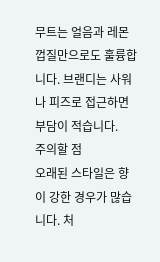무트는 얼음과 레몬 껍질만으로도 훌륭합니다. 브랜디는 사워나 피즈로 접근하면 부담이 적습니다.
주의할 점
오래된 스타일은 향이 강한 경우가 많습니다. 처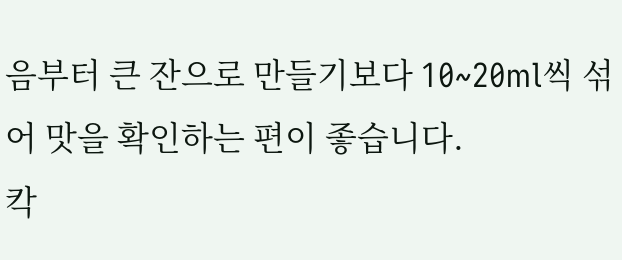음부터 큰 잔으로 만들기보다 10~20ml씩 섞어 맛을 확인하는 편이 좋습니다.
칵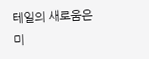테일의 새로움은 미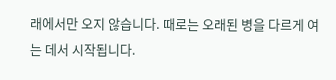래에서만 오지 않습니다. 때로는 오래된 병을 다르게 여는 데서 시작됩니다.